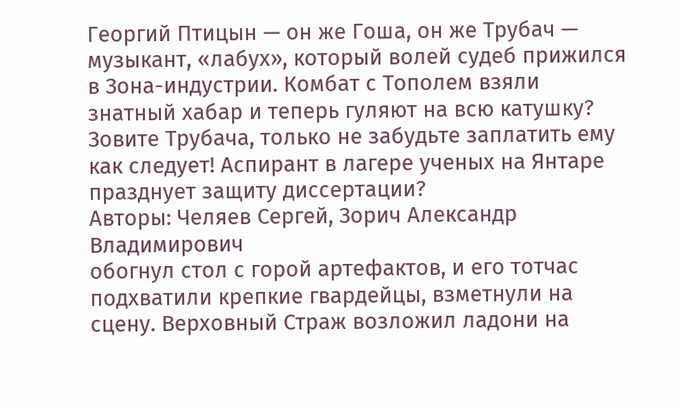Георгий Птицын — он же Гоша, он же Трубач — музыкант, «лабух», который волей судеб прижился в Зона-индустрии. Комбат с Тополем взяли знатный хабар и теперь гуляют на всю катушку? Зовите Трубача, только не забудьте заплатить ему как следует! Аспирант в лагере ученых на Янтаре празднует защиту диссертации?
Авторы: Челяев Сергей, Зорич Александр Владимирович
обогнул стол с горой артефактов, и его тотчас подхватили крепкие гвардейцы, взметнули на сцену. Верховный Страж возложил ладони на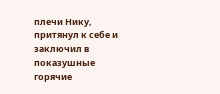плечи Нику, притянул к себе и заключил в показушные горячие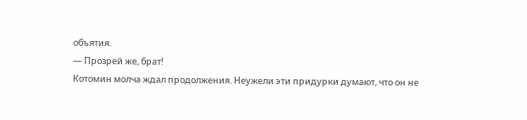объятия.
— Прозрей же, брат!
Котомин молча ждал продолжения. Неужели эти придурки думают, что он не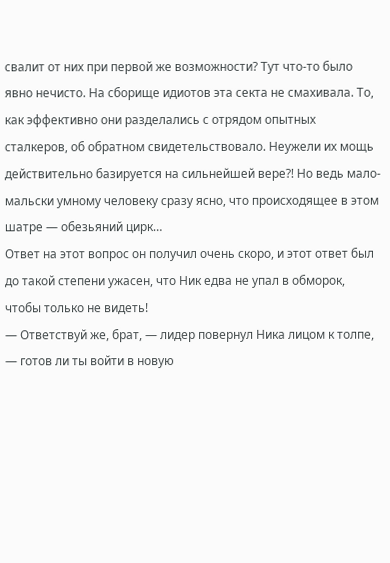свалит от них при первой же возможности? Тут что-то было явно нечисто. На сборище идиотов эта секта не смахивала. То, как эффективно они разделались с отрядом опытных сталкеров, об обратном свидетельствовало. Неужели их мощь действительно базируется на сильнейшей вере?! Но ведь мало-мальски умному человеку сразу ясно, что происходящее в этом шатре — обезьяний цирк…
Ответ на этот вопрос он получил очень скоро, и этот ответ был до такой степени ужасен, что Ник едва не упал в обморок, чтобы только не видеть!
— Ответствуй же, брат, — лидер повернул Ника лицом к толпе, — готов ли ты войти в новую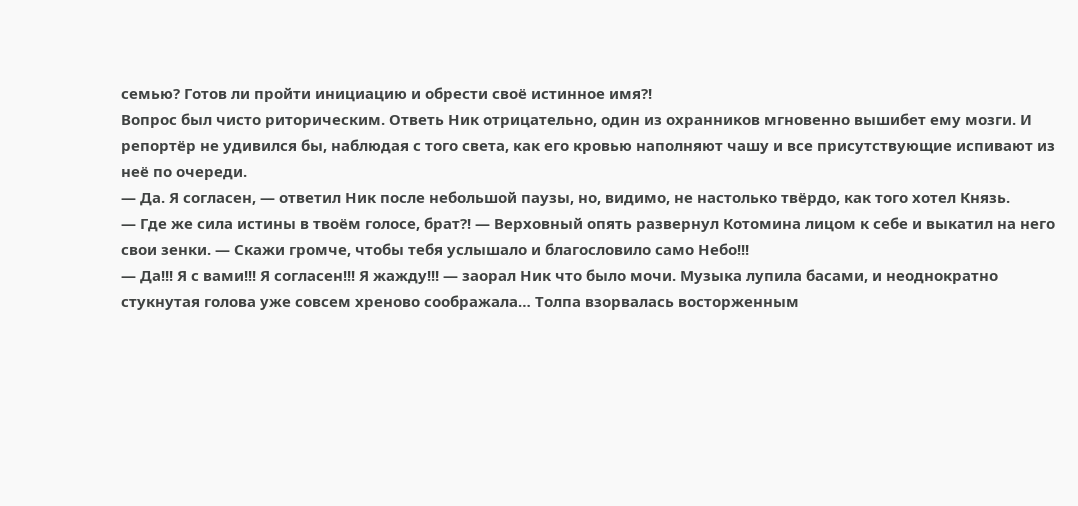семью? Готов ли пройти инициацию и обрести своё истинное имя?!
Вопрос был чисто риторическим. Ответь Ник отрицательно, один из охранников мгновенно вышибет ему мозги. И репортёр не удивился бы, наблюдая с того света, как его кровью наполняют чашу и все присутствующие испивают из неё по очереди.
— Да. Я согласен, — ответил Ник после небольшой паузы, но, видимо, не настолько твёрдо, как того хотел Князь.
— Где же сила истины в твоём голосе, брат?! — Верховный опять развернул Котомина лицом к себе и выкатил на него свои зенки. — Скажи громче, чтобы тебя услышало и благословило само Небо!!!
— Да!!! Я с вами!!! Я согласен!!! Я жажду!!! — заорал Ник что было мочи. Музыка лупила басами, и неоднократно стукнутая голова уже совсем хреново соображала… Толпа взорвалась восторженным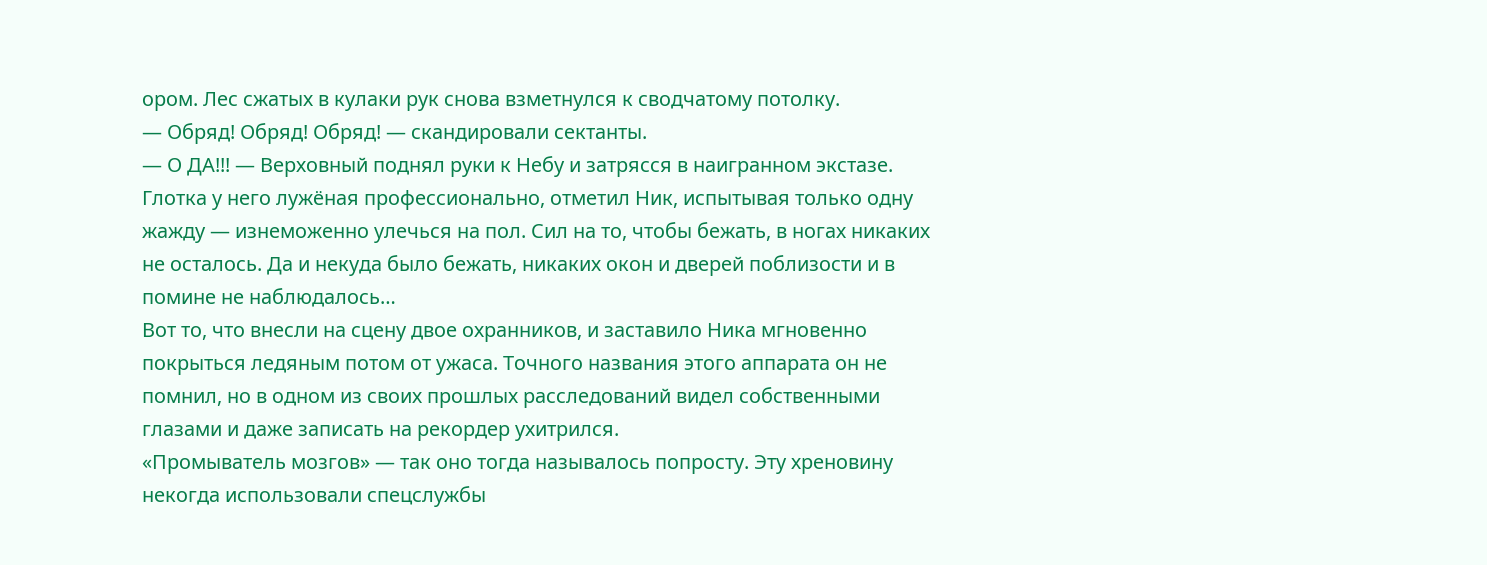ором. Лес сжатых в кулаки рук снова взметнулся к сводчатому потолку.
— Обряд! Обряд! Обряд! — скандировали сектанты.
— О ДА!!! — Верховный поднял руки к Небу и затрясся в наигранном экстазе. Глотка у него лужёная профессионально, отметил Ник, испытывая только одну жажду — изнеможенно улечься на пол. Сил на то, чтобы бежать, в ногах никаких не осталось. Да и некуда было бежать, никаких окон и дверей поблизости и в помине не наблюдалось…
Вот то, что внесли на сцену двое охранников, и заставило Ника мгновенно покрыться ледяным потом от ужаса. Точного названия этого аппарата он не помнил, но в одном из своих прошлых расследований видел собственными глазами и даже записать на рекордер ухитрился.
«Промыватель мозгов» — так оно тогда называлось попросту. Эту хреновину некогда использовали спецслужбы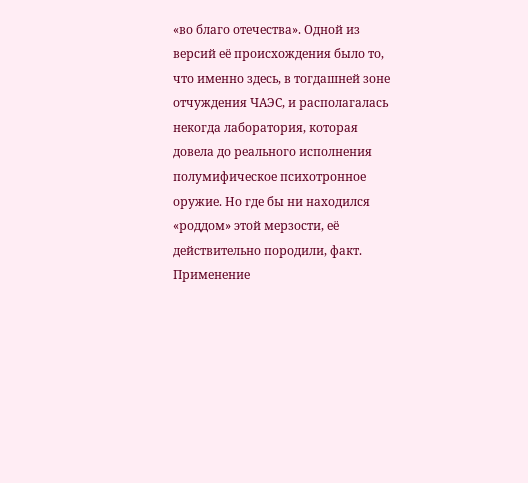«во благо отечества». Одной из версий её происхождения было то, что именно здесь, в тогдашней зоне отчуждения ЧАЭС, и располагалась некогда лаборатория, которая довела до реального исполнения полумифическое психотронное оружие. Но где бы ни находился «роддом» этой мерзости, её действительно породили, факт.
Применение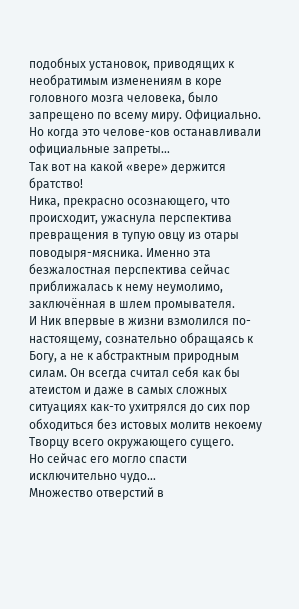подобных установок, приводящих к необратимым изменениям в коре головного мозга человека, было запрещено по всему миру. Официально. Но когда это челове-ков останавливали официальные запреты…
Так вот на какой «вере» держится братство!
Ника, прекрасно осознающего, что происходит, ужаснула перспектива превращения в тупую овцу из отары поводыря-мясника. Именно эта безжалостная перспектива сейчас приближалась к нему неумолимо, заключённая в шлем промывателя.
И Ник впервые в жизни взмолился по-настоящему, сознательно обращаясь к Богу, а не к абстрактным природным силам. Он всегда считал себя как бы атеистом и даже в самых сложных ситуациях как-то ухитрялся до сих пор обходиться без истовых молитв некоему Творцу всего окружающего сущего.
Но сейчас его могло спасти исключительно чудо…
Множество отверстий в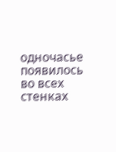одночасье появилось во всех стенках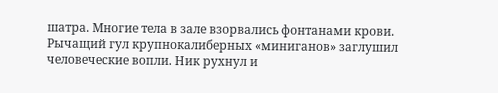шатра. Многие тела в зале взорвались фонтанами крови. Рычащий гул крупнокалиберных «миниганов» заглушил человеческие вопли. Ник рухнул и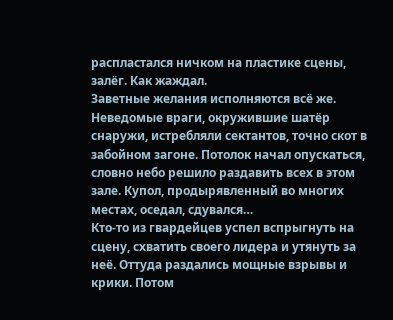распластался ничком на пластике сцены, залёг. Как жаждал.
Заветные желания исполняются всё же.
Неведомые враги, окружившие шатёр снаружи, истребляли сектантов, точно скот в забойном загоне. Потолок начал опускаться, словно небо решило раздавить всех в этом зале. Купол, продырявленный во многих местах, оседал, сдувался…
Кто-то из гвардейцев успел вспрыгнуть на сцену, схватить своего лидера и утянуть за неё. Оттуда раздались мощные взрывы и крики. Потом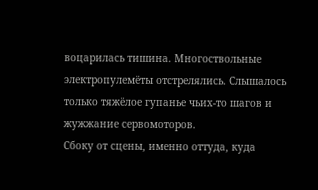воцарилась тишина. Многоствольные электропулемёты отстрелялись. Слышалось только тяжёлое гупанье чьих-то шагов и жужжание сервомоторов.
Сбоку от сцены, именно оттуда, куда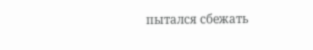пытался сбежать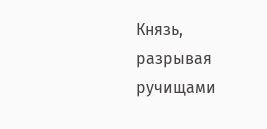Князь, разрывая ручищами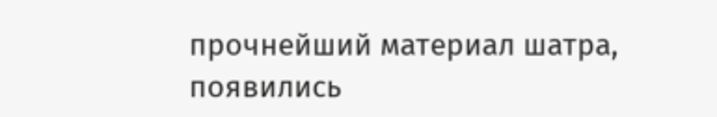прочнейший материал шатра, появились